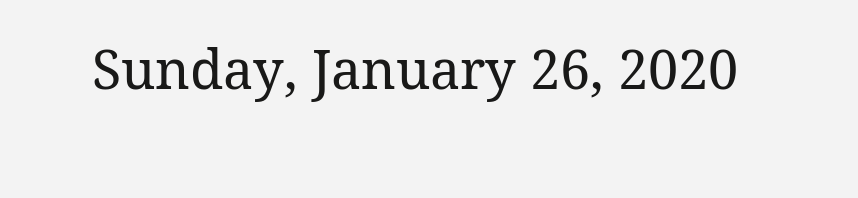Sunday, January 26, 2020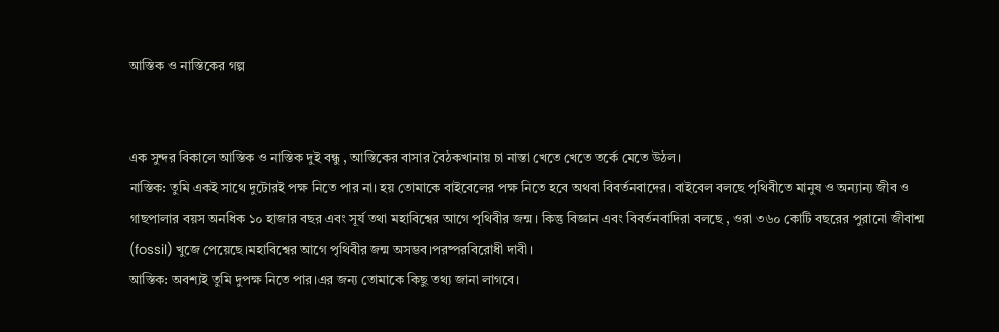আস্তিক ও নাস্তিকের গল্প


এক সুন্দর বিকালে আস্তিক ও নাস্তিক দুই বন্ধু , আস্তিকের বাসার বৈঠকখানায় চা নাস্তা খেতে খেতে তর্কে মেতে উঠল।
নাস্তিক: তুমি একই সাথে দুটোরই পক্ষ নিতে পার না। হয় তোমাকে বাইবেলের পক্ষ নিতে হবে অথবা বিবর্তনবাদের। বাইবেল বলছে পৃথিবীতে মানুষ ও অন্যান্য জীব ও গাছপালার বয়স অনধিক ১০ হাজার বছর এবং সূর্য তথা মহাবিশ্বের আগে পৃথিবীর জন্ম। কিন্তু বিজ্ঞান এবং বিবর্তনবাদিরা বলছে , ওরা ৩৬০ কোটি বছরের পুরানো জীবাশ্ম (fossil) খুজে পেয়েছে।মহাবিশ্বের আগে পৃথিবীর জন্ম অসম্ভব।পরষ্পরবিরোধী দাবী।
আস্তিক: অবশ্যই তুমি দুপক্ষ নিতে পার।এর জন্য তোমাকে কিছু তথ্য জানা লাগবে।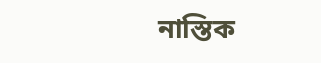নাস্তিক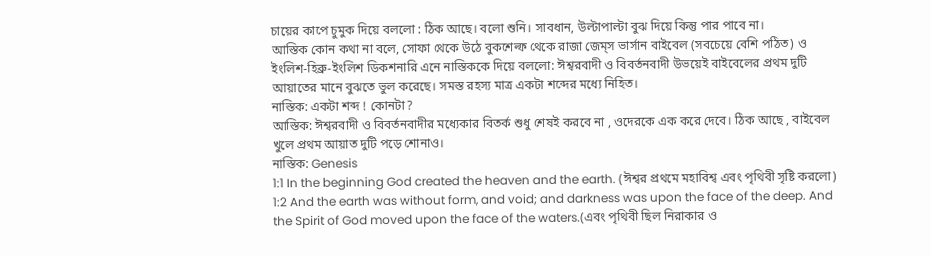চায়ের কাপে চুমুক দিয়ে বললো : ঠিক আছে। বলো শুনি। সাবধান, উল্টাপাল্টা বুঝ দিয়ে কিন্তু পার পাবে না।
আস্তিক কোন কথা না বলে, সোফা থেকে উঠে বুকশেল্ফ থেকে রাজা জেম্‌স ভার্সান বাইবেল (সবচেয়ে বেশি পঠিত) ও ইংলিশ-হিব্রু-ইংলিশ ডিকশনারি এনে নাস্তিককে দিয়ে বললো: ঈশ্বরবাদী ও বিবর্তনবাদী উভয়েই বাইবেলের প্রথম দুটি আয়াতের মানে বুঝতে ভুল করেছে। সমস্ত রহস্য মাত্র একটা শব্দের মধ্যে নিহিত।
নাস্তিক: একটা শব্দ ! কোনটা?
আস্তিক: ঈশ্বরবাদী ও বিবর্তনবাদীর মধ্যেকার বিতর্ক শুধু শেষই করবে না , ওদেরকে এক করে দেবে। ঠিক আছে , বাইবেল খুলে প্রথম আয়াত দুটি পড়ে শোনাও।
নাস্তিক: Genesis
1:1 In the beginning God created the heaven and the earth. (ঈশ্বর প্রথমে মহাবিশ্ব এবং পৃথিবী সৃষ্টি করলো)
1:2 And the earth was without form, and void; and darkness was upon the face of the deep. And the Spirit of God moved upon the face of the waters.(এবং পৃথিবী ছিল নিরাকার ও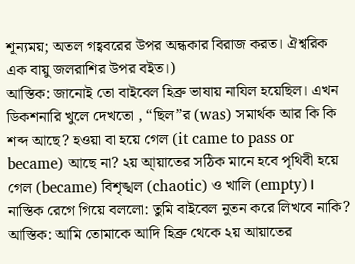শূন্যময়; অতল গহ্ববরের উপর অন্ধকার বিরাজ করত। ঐশ্বরিক এক বায়ু জলরাশির উপর বইত।)
আস্তিক: জানোই তো বাইবেল হিব্রু ভাষায় নাযিল হয়েছিল। এখন ডিকশনারি খুলে দেখতো , “ছিল”র (was) সমার্থক আর কি কি শব্দ আছে? হওয়া বা হয়ে গেল (it came to pass or became) আছে না? ২য় আ্য়াতের সঠিক মানে হবে পৃথিবী হয়ে গেল (became) বিশৃঙ্খল (chaotic) ও খালি (empty)।
নাস্তিক রেগে গিয়ে বললো: তুমি বাইবেল নুতন করে লিখবে নাকি?
আস্তিক: আমি তোমাকে আদি হিব্রু থেকে ২য় আয়াতের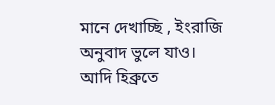মানে দেখাচ্ছি , ইংরাজি অনুবাদ ভুলে যাও। আদি হিব্রুতে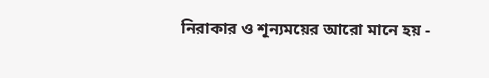নিরাকার ও শূন্যময়ের আরো মানে হয় -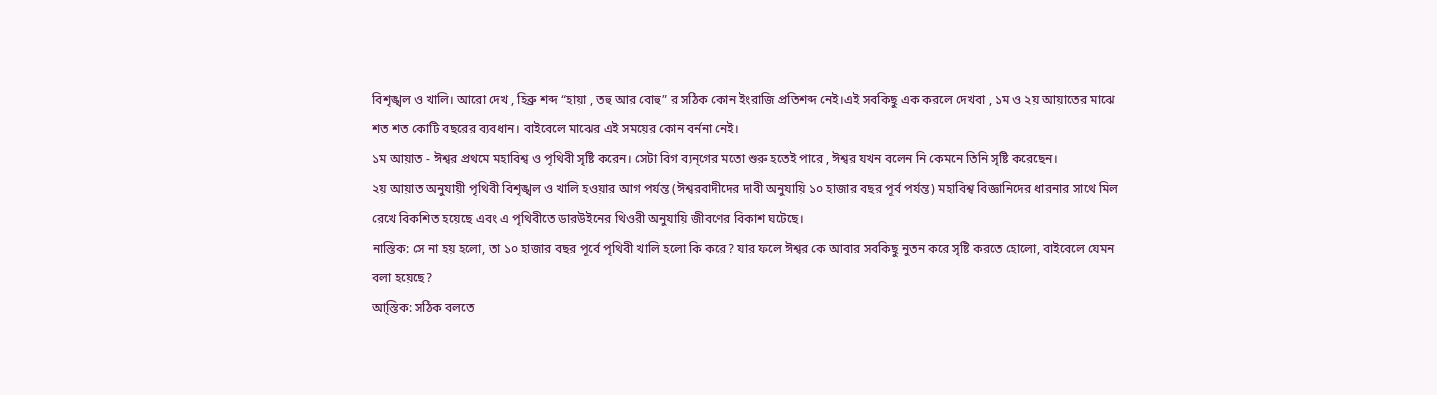বিশৃঙ্খল ও খালি। আরো দেখ , হিব্রু শব্দ “হায়া , তহু আর বোহু” র সঠিক কোন ইংরাজি প্রতিশব্দ নেই।এই সবকিছু এক করলে দেখবা , ১ম ও ২য় আয়াতের মাঝে শত শত কোটি বছরের ব্যবধান। বাইবেলে মাঝের এই সময়ের কোন বর্ননা নেই।
১ম আয়াত - ঈশ্বর প্রথমে মহাবিশ্ব ও পৃথিবী সৃষ্টি করেন। সেটা বিগ ব্যন্গের মতো শুরু হতেই পারে , ঈশ্বর যখন বলেন নি কেমনে তিনি সৃষ্টি করেছেন।
২য় আয়াত অনুযায়ী পৃথিবী বিশৃঙ্খল ও খালি হওয়ার আগ পর্যন্ত (ঈশ্বরবাদীদের দাবী অনুযায়ি ১০ হাজার বছর পূর্ব পর্যন্ত) মহাবিশ্ব বিজ্ঞানিদের ধারনার সাথে মিল রেখে বিকশিত হয়েছে এবং এ পৃথিবীতে ডারউইনের থিওরী অনুযায়ি জীবণের বিকাশ ঘটেছে।
নাস্তিক: সে না হয় হলো, তা ১০ হাজার বছর পূর্বে পৃথিবী খালি হলো কি করে? যার ফলে ঈশ্বর কে আবার সবকিছু নুতন করে সৃষ্টি করতে হোলো, বাইবেলে যেমন বলা হয়েছে?
আ্স্তিক: সঠিক বলতে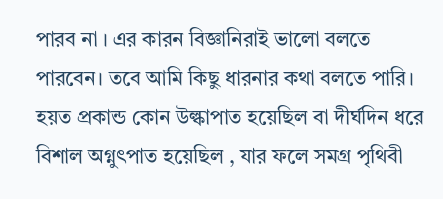পারব না । এর কারন বিজ্ঞানিরাই ভালো বলতে পারবেন। তবে আমি কিছু ধারনার কথা বলতে পারি। হয়ত প্রকান্ড কোন উল্কাপাত হয়েছিল বা দীর্ঘদিন ধরে বিশাল অগ্নুৎপাত হয়েছিল , যার ফলে সমগ্র পৃথিবী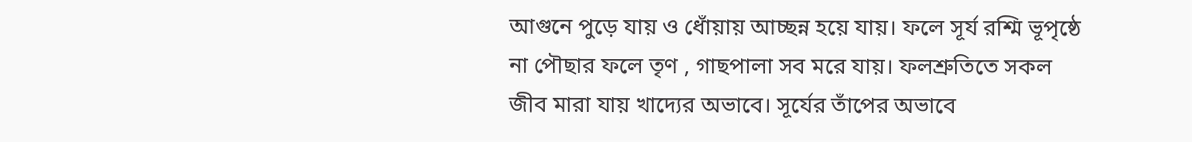আগুনে পুড়ে যায় ও ধোঁয়ায় আচ্ছন্ন হয়ে যায়। ফলে সূর্য রশ্মি ভূপৃষ্ঠে না পৌছার ফলে তৃণ , গাছপালা সব মরে যায়। ফলশ্রুতিতে সকল জীব মারা যায় খাদ্যের অভাবে। সূর্যের তাঁপের অভাবে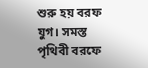শুরু হয় বরফ যুগ। সমস্ত পৃথিবী বরফে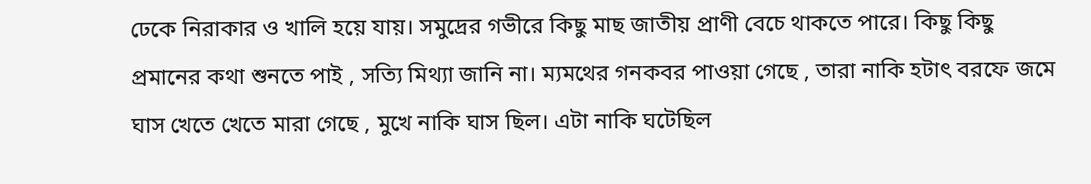ঢেকে নিরাকার ও খালি হয়ে যায়। সমুদ্রের গভীরে কিছু মাছ জাতীয় প্রাণী বেচে থাকতে পারে। কিছু কিছু প্রমানের কথা শুনতে পাই , সত্যি মিথ্যা জানি না। ম্যমথের গনকবর পাওয়া গেছে , তারা নাকি হটাৎ বরফে জমে ঘাস খেতে খেতে মারা গেছে , মুখে নাকি ঘাস ছিল। এটা নাকি ঘটেছিল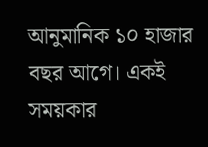আনুমানিক ১০ হাজার বছর আগে। একই সময়কার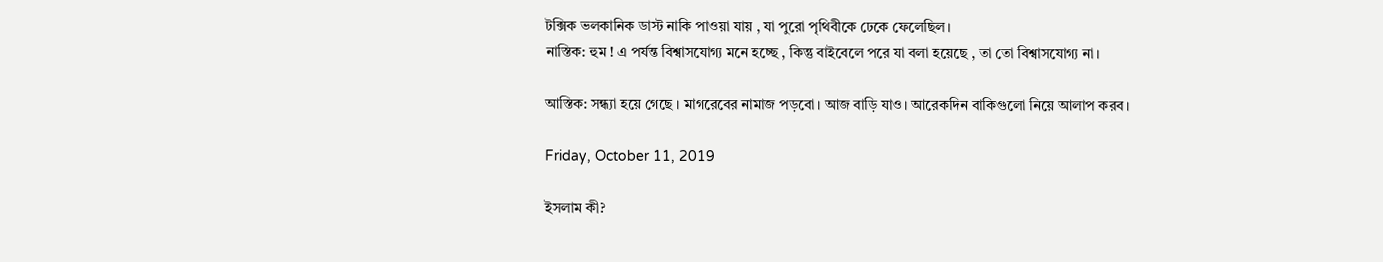টক্সিক ভলকানিক ডাস্ট নাকি পাওয়া যায় , যা পুরো পৃথিবীকে ঢেকে ফেলেছিল।
নাস্তিক: হুম ! এ পর্যন্ত বিশ্বাসযোগ্য মনে হচ্ছে , কিন্তু বাইবেলে পরে যা বলা হয়েছে , তা তো বিশ্বাসযোগ্য না।

আস্তিক: সন্ধ্যা হয়ে গেছে । মাগরেবের নামাজ পড়বো। আজ বাড়ি যাও। আরেকদিন বাকিগুলো নিয়ে আলাপ করব।

Friday, October 11, 2019

ইসলাম কী?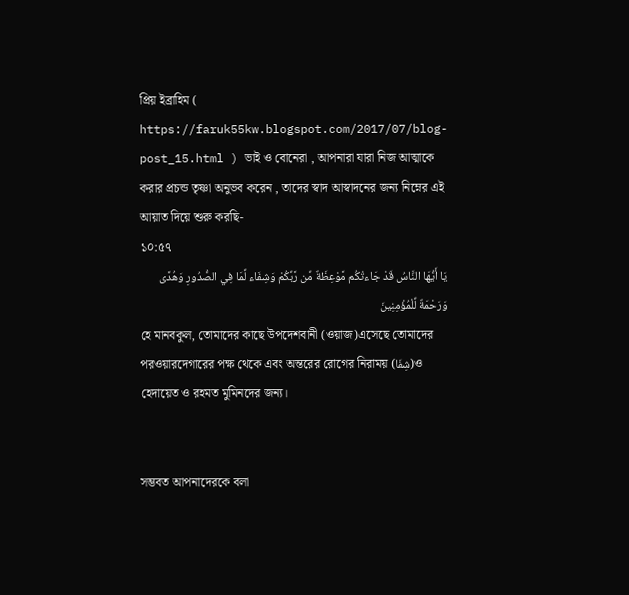প্রিয় ইব্রাহিম ( https://faruk55kw.blogspot.com/2017/07/blog-post_15.html ) ভাই ও বোনেরা , আপনারা যারা নিজ আত্মাকে করার প্রচন্ড তৃষ্ণা অনুভব করেন , তাদের স্বাদ আস্বাদনের জন্য নিম্নের এই আয়াত দিয়ে শুরু করছি-
১০:৫৭
يَا أَيُّهَا النَّاسُ قَدْ جَاءتْكُم مَّوْعِظَةٌ مِّن رَّبِّكُمْ وَشِفَاء لِّمَا فِي الصُّدُورِ وَهُدًى وَرَحْمَةٌ لِّلْمُؤْمِنِينَ
হে মানবকুল, তোমাদের কাছে উপদেশবানী (ওয়াজ)এসেছে তোমাদের পরওয়ারদেগারের পক্ষ থেকে এবং অন্তরের রোগের নিরাময় (شِفَا)ও হেদায়েত ও রহমত মুমিনদের জন্য।


সম্ভবত আপনাদেরকে বলা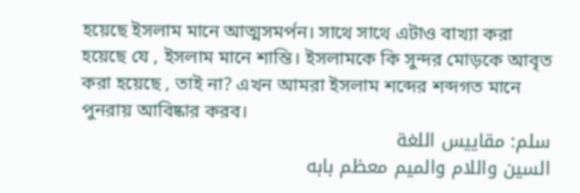হয়েছে ইসলাম মানে আত্মসমর্পন। সাথে সাথে এটাও বাখ্যা করা হয়েছে যে , ইসলাম মানে শান্তি। ইসলামকে কি সুন্দর মোড়কে আবৃত করা হয়েছে , তাই না? এখন আমরা ইসলাম শব্দের শব্দগত মানে পুনরায় আবিষ্কার করব।
سلم: مقاييس اللغة
السين واللام والميم معظم بابه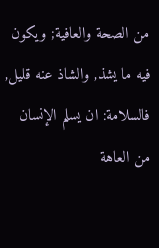من الصحة والعافية; ويكون فيه ما يشذ, والشاذ عنه قليل, فالسلامة: ان يسلم الإنسان من العاهة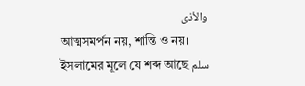والأذى
আত্মসমর্পন নয়, শান্তি ও নয়। ইসলামের মূলে যে শব্দ আছে سلم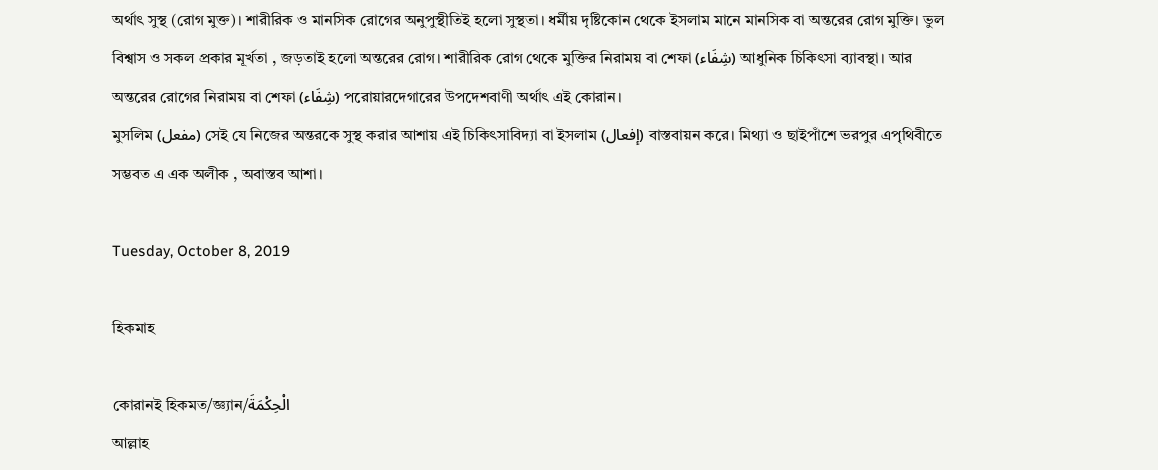অর্থাৎ সুস্থ (রোগ মুক্ত)। শারীরিক ও মানসিক রোগের অনুপুস্থীতিই হলো সুস্থতা। ধর্মীয় দৃষ্টিকোন থেকে ইসলাম মানে মানসিক বা অন্তরের রোগ মুক্তি। ভুল বিশ্বাস ও সকল প্রকার মূর্খতা , জড়তাই হলো অন্তরের রোগ। শারীরিক রোগ থেকে মুক্তির নিরাময় বা শেফা (شِفَاء) আধুনিক চিকিৎসা ব্যাবস্থা। আর অন্তরের রোগের নিরাময় বা শেফা (شِفَاء) পরোয়ারদেগারের উপদেশবাণী অর্থাৎ এই কোরান।
মুসলিম (مفعل) সেই যে নিজের অন্তরকে সুস্থ করার আশায় এই চিকিৎসাবিদ্যা বা ইসলাম (إفعال) বাস্তবায়ন করে। মিথ্যা ও ছাইপাঁশে ভরপুর এপৃথিবীতে সম্ভবত এ এক অলীক , অবাস্তব আশা।

Tuesday, October 8, 2019

হিকমাহ

কোরানই হিকমত/জ্ঞ্যান/الْحِكْمَةَ
আল্লাহ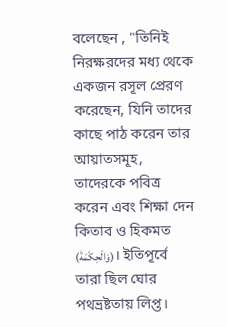বলেছেন , "তিনিই নিরক্ষরদের মধ্য থেকে একজন রসূল প্রেরণ করেছেন, যিনি তাদের কাছে পাঠ করেন তার আয়াতসমূহ, তাদেরকে পবিত্র করেন এবং শিক্ষা দেন কিতাব ও হিকমত (وَالْحِكْمَةَ)। ইতিপূর্বে তারা ছিল ঘোর পথভ্রষ্টতায় লিপ্ত।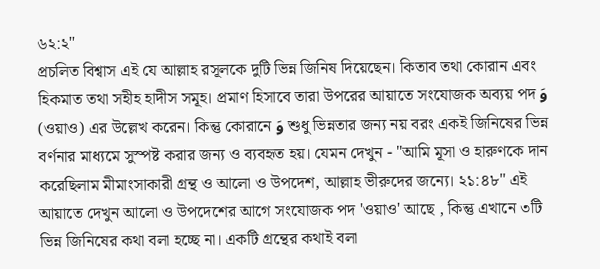৬২:২"
প্রচলিত বিশ্বাস এই যে আল্লাহ রসূলকে দুটি ভিন্ন জিনিষ দিয়েছেন। কিতাব তথা কোরান এবং হিকমাত তথা সহীহ হাদীস সমূহ। প্রমাণ হিসাবে তারা উপরের আয়াতে সংযোজক অব্যয় পদ وَ (ওয়াও) এর উল্লেখ করেন। কিন্তু কোরানে وَ শুধু ভিন্নতার জন্য নয় বরং একই জিনিষের ভিন্ন বর্ণনার মাধ্যমে সুস্পষ্ট করার জন্য ও ব্যবহৃত হয়। যেমন দেখুন - "আমি মূসা ও হারুণকে দান করেছিলাম মীমাংসাকারী গ্রন্থ ও আলো ও উপদেশ, আল্লাহ ভীরুদের জন্যে। ২১:৪৮" এই আয়াতে দেখুন আলো ও উপদেশের আগে সংযোজক পদ 'ওয়াও' আছে , কিন্তু এখানে ৩টি ভিন্ন জিনিষের কথা বলা হচ্ছে না। একটি গ্রন্থের কথাই বলা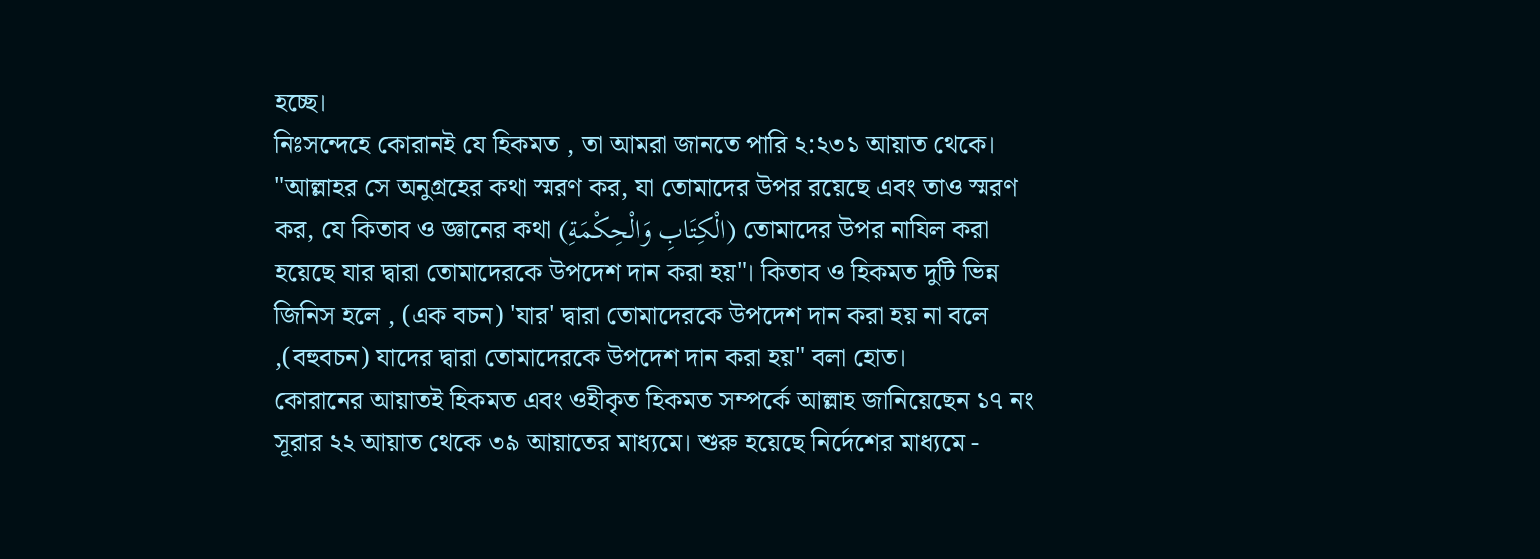হচ্ছে।
নিঃসন্দেহে কোরানই যে হিকমত , তা আমরা জানতে পারি ২:২৩১ আয়াত থেকে। "আল্লাহর সে অনুগ্রহের কথা স্মরণ কর, যা তোমাদের উপর রয়েছে এবং তাও স্মরণ কর, যে কিতাব ও জ্ঞানের কথা (الْكِتَابِ وَالْحِكْمَةِ) তোমাদের উপর নাযিল করা হয়েছে যার দ্বারা তোমাদেরকে উপদেশ দান করা হয়"। কিতাব ও হিকমত দুটি ভিন্ন জিনিস হলে , (এক বচন) 'যার' দ্বারা তোমাদেরকে উপদেশ দান করা হয় না বলে ,(বহুবচন) যাদের দ্বারা তোমাদেরকে উপদেশ দান করা হয়" বলা হোত।
কোরানের আয়াতই হিকমত এবং ওহীকৃত হিকমত সম্পর্কে আল্লাহ জানিয়েছেন ১৭ নং সূরার ২২ আয়াত থেকে ৩৯ আয়াতের মাধ্যমে। শুরু হয়েছে নির্দেশের মাধ্যমে -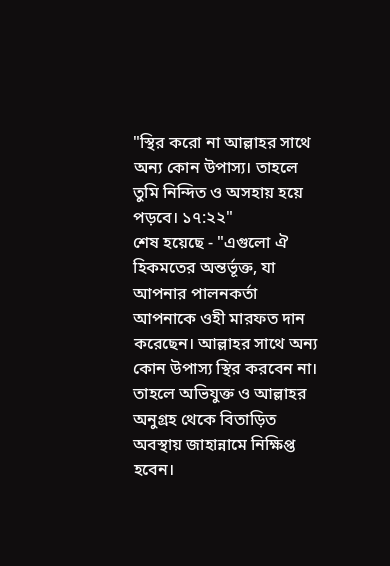"স্থির করো না আল্লাহর সাথে অন্য কোন উপাস্য। তাহলে তুমি নিন্দিত ও অসহায় হয়ে পড়বে। ১৭:২২"
শেষ হয়েছে - "এগুলো ঐ হিকমতের অন্তর্ভূক্ত, যা আপনার পালনকর্তা আপনাকে ওহী মারফত দান করেছেন। আল্লাহর সাথে অন্য কোন উপাস্য স্থির করবেন না। তাহলে অভিযুক্ত ও আল্লাহর অনুগ্রহ থেকে বিতাড়িত অবস্থায় জাহান্নামে নিক্ষিপ্ত হবেন।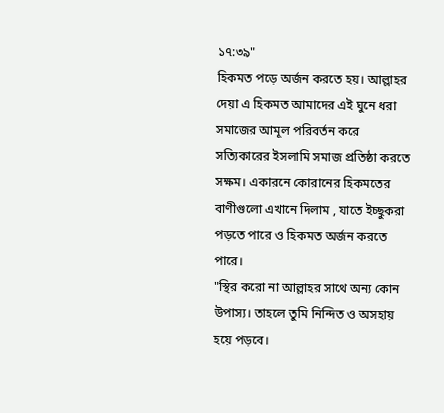১৭:৩৯"
হিকমত পড়ে অর্জন করতে হয়। আল্লাহর দেয়া এ হিকমত আমাদের এই ঘুনে ধরা সমাজের আমূল পরিবর্তন করে সত্যিকারের ইসলামি সমাজ প্রতিষ্ঠা করতে সক্ষম। একারনে কোরানের হিকমতের বাণীগুলো এখানে দিলাম , যাতে ইচ্ছুকরা পড়তে পারে ও হিকমত অর্জন করতে পারে।
"স্থির করো না আল্লাহর সাথে অন্য কোন উপাস্য। তাহলে তুমি নিন্দিত ও অসহায় হয়ে পড়বে।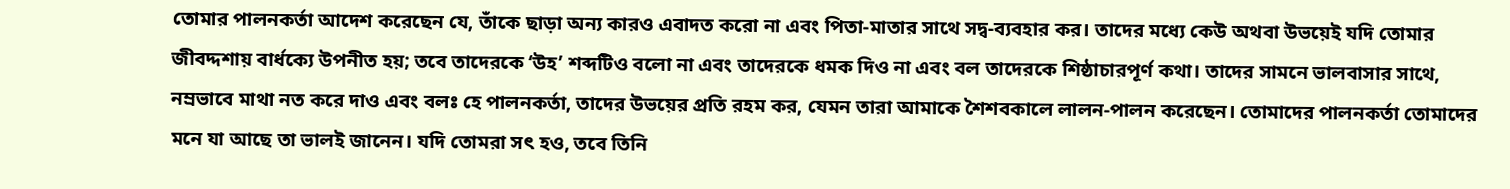তোমার পালনকর্তা আদেশ করেছেন যে, তাঁকে ছাড়া অন্য কারও এবাদত করো না এবং পিতা-মাতার সাথে সদ্ব-ব্যবহার কর। তাদের মধ্যে কেউ অথবা উভয়েই যদি তোমার জীবদ্দশায় বার্ধক্যে উপনীত হয়; তবে তাদেরকে ‘উহ’ শব্দটিও বলো না এবং তাদেরকে ধমক দিও না এবং বল তাদেরকে শিষ্ঠাচারপূর্ণ কথা। তাদের সামনে ভালবাসার সাথে, নম্রভাবে মাথা নত করে দাও এবং বলঃ হে পালনকর্তা, তাদের উভয়ের প্রতি রহম কর, যেমন তারা আমাকে শৈশবকালে লালন-পালন করেছেন। তোমাদের পালনকর্তা তোমাদের মনে যা আছে তা ভালই জানেন। যদি তোমরা সৎ হও, তবে তিনি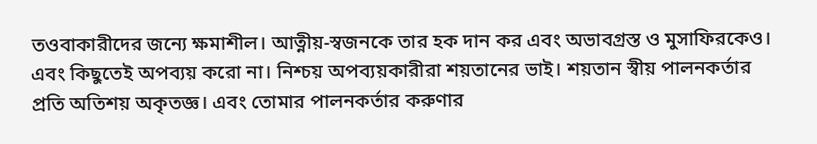তওবাকারীদের জন্যে ক্ষমাশীল। আত্নীয়-স্বজনকে তার হক দান কর এবং অভাবগ্রস্ত ও মুসাফিরকেও। এবং কিছুতেই অপব্যয় করো না। নিশ্চয় অপব্যয়কারীরা শয়তানের ভাই। শয়তান স্বীয় পালনকর্তার প্রতি অতিশয় অকৃতজ্ঞ। এবং তোমার পালনকর্তার করুণার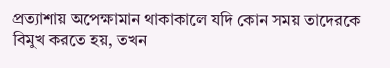প্রত্যাশায় অপেক্ষামান থাকাকালে যদি কোন সময় তাদেরকে বিমুখ করতে হয়, তখন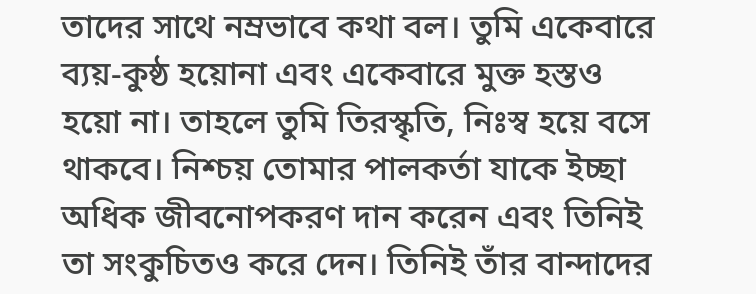তাদের সাথে নম্রভাবে কথা বল। তুমি একেবারে ব্যয়-কুষ্ঠ হয়োনা এবং একেবারে মুক্ত হস্তও হয়ো না। তাহলে তুমি তিরস্কৃতি, নিঃস্ব হয়ে বসে থাকবে। নিশ্চয় তোমার পালকর্তা যাকে ইচ্ছা অধিক জীবনোপকরণ দান করেন এবং তিনিই তা সংকুচিতও করে দেন। তিনিই তাঁর বান্দাদের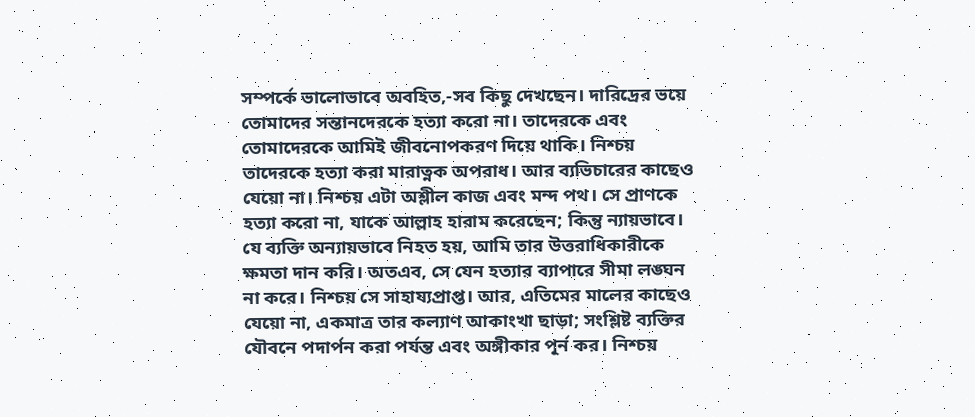সম্পর্কে ভালোভাবে অবহিত,-সব কিছু দেখছেন। দারিদ্রের ভয়ে তোমাদের সন্তানদেরকে হত্যা করো না। তাদেরকে এবং তোমাদেরকে আমিই জীবনোপকরণ দিয়ে থাকি। নিশ্চয় তাদেরকে হত্যা করা মারাত্নক অপরাধ। আর ব্যভিচারের কাছেও যেয়ো না। নিশ্চয় এটা অশ্লীল কাজ এবং মন্দ পথ। সে প্রাণকে হত্যা করো না, যাকে আল্লাহ হারাম করেছেন; কিন্তু ন্যায়ভাবে। যে ব্যক্তি অন্যায়ভাবে নিহত হয়, আমি তার উত্তরাধিকারীকে ক্ষমতা দান করি। অতএব, সে যেন হত্যার ব্যাপারে সীমা লঙ্ঘন না করে। নিশ্চয় সে সাহায্যপ্রাপ্ত। আর, এতিমের মালের কাছেও যেয়ো না, একমাত্র তার কল্যাণ আকাংখা ছাড়া; সংশ্লিষ্ট ব্যক্তির যৌবনে পদার্পন করা পর্যন্ত এবং অঙ্গীকার পূর্ন কর। নিশ্চয়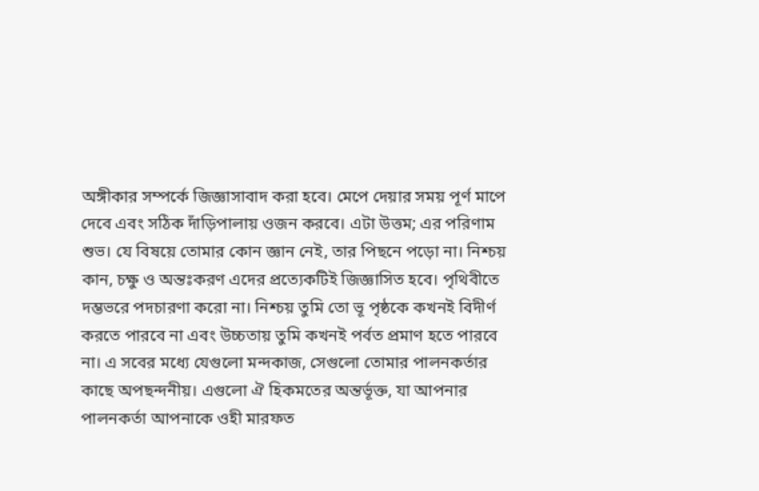অঙ্গীকার সম্পর্কে জিজ্ঞাসাবাদ করা হবে। মেপে দেয়ার সময় পূর্ণ মাপে দেবে এবং সঠিক দাঁড়িপালায় ওজন করবে। এটা উত্তম; এর পরিণাম শুভ। যে বিষয়ে তোমার কোন জ্ঞান নেই, তার পিছনে পড়ো না। নিশ্চয় কান, চক্ষু ও অন্তঃকরণ এদের প্রত্যেকটিই জিজ্ঞাসিত হবে। পৃথিবীতে দম্ভভরে পদচারণা করো না। নিশ্চয় তুমি তো ভূ পৃষ্ঠকে কখনই বিদীর্ণ করতে পারবে না এবং উচ্চতায় তুমি কখনই পর্বত প্রমাণ হতে পারবে না। এ সবের মধ্যে যেগুলো মন্দকাজ, সেগুলো তোমার পালনকর্তার কাছে অপছন্দনীয়। এগুলো ঐ হিকমতের অন্তর্ভূক্ত, যা আপনার পালনকর্তা আপনাকে ওহী মারফত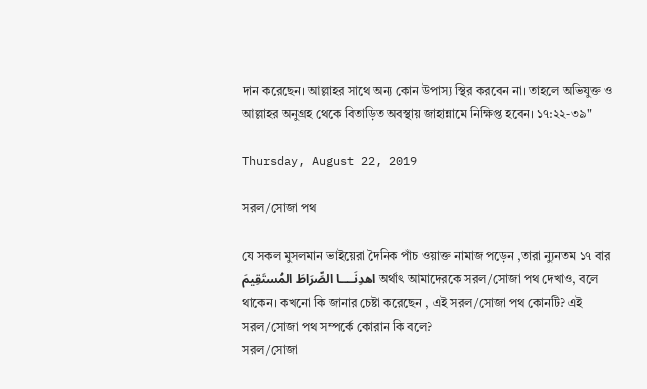দান করেছেন। আল্লাহর সাথে অন্য কোন উপাস্য স্থির করবেন না। তাহলে অভিযুক্ত ও আল্লাহর অনুগ্রহ থেকে বিতাড়িত অবস্থায় জাহান্নামে নিক্ষিপ্ত হবেন। ১৭:২২-৩৯"

Thursday, August 22, 2019

সরল/সোজা পথ

যে সকল মুসলমান ভাইয়েরা দৈনিক পাঁচ ওয়াক্ত নামাজ পড়েন ,তারা ন্যুনতম ১৭ বার
اهدِنَــــا الصِّرَاطَ المُستَقِيمَ অর্থাৎ আমাদেরকে সরল/সোজা পথ দেখাও, বলে থাকেন। কখনো কি জানার চেষ্টা করেছেন , এই সরল/সোজা পথ কোনটি? এই সরল/সোজা পথ সম্পর্কে কোরান কি বলে?
সরল/সোজা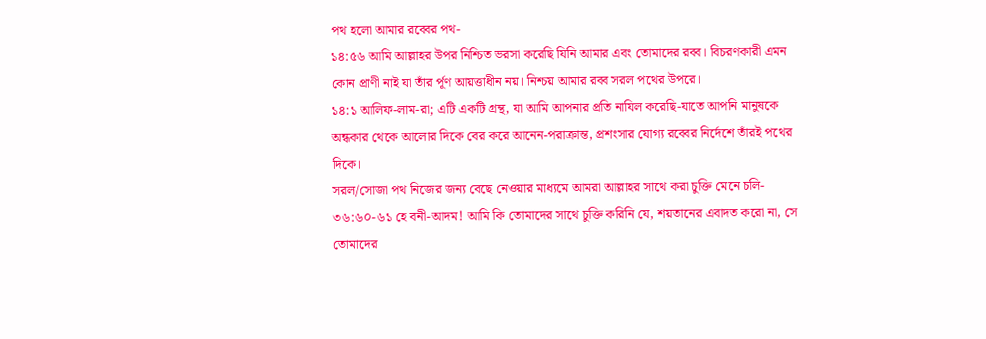পথ হলো আমার রব্বের পথ-
১৪:৫৬ আমি আল্লাহর উপর নিশ্চিত ভরসা করেছি যিনি আমার এবং তোমাদের রব্ব। বিচরণকারী এমন কোন প্রাণী নাই যা তাঁর র্পূণ আয়ত্তাধীন নয়। নিশ্চয় আমার রব্ব সরল পথের উপরে।
১৪:১ আলিফ-লাম-রা; এটি একটি গ্রন্থ, যা আমি আপনার প্রতি নাযিল করেছি-যাতে আপনি মানুষকে অন্ধকার থেকে আলোর দিকে বের করে আনেন-পরাক্রান্ত, প্রশংসার যোগ্য রব্বের নির্দেশে তাঁরই পথের দিকে।
সরল/সোজা পথ নিজের জন্য বেছে নেওয়ার মাধ্যমে আমরা আল্লাহর সাথে করা চুক্তি মেনে চলি-
৩৬:৬০-৬১ হে বনী-আদম! আমি কি তোমাদের সাথে চুক্তি করিনি যে, শয়তানের এবাদত করো না, সে তোমাদের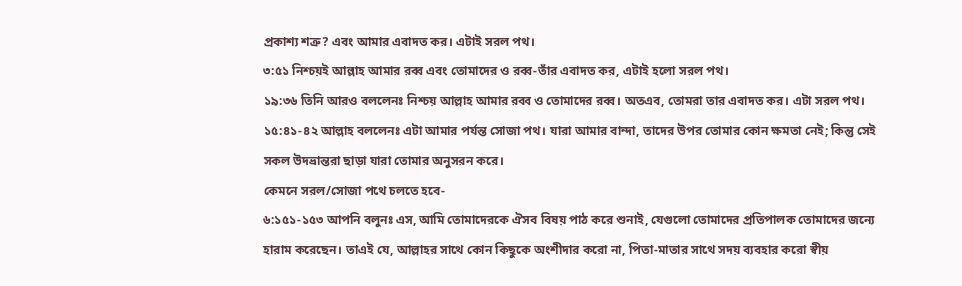প্রকাশ্য শত্রু? এবং আমার এবাদত কর। এটাই সরল পথ।
৩:৫১ নিশ্চয়ই আল্লাহ আমার রব্ব এবং তোমাদের ও রব্ব-তাঁর এবাদত কর, এটাই হলো সরল পথ।
১৯:৩৬ তিনি আরও বললেনঃ নিশ্চয় আল্লাহ আমার রব্ব ও তোমাদের রব্ব। অতএব, তোমরা তার এবাদত কর। এটা সরল পথ।
১৫:৪১-৪২ আল্লাহ বললেনঃ এটা আমার পর্যন্ত সোজা পথ। যারা আমার বান্দা, তাদের উপর তোমার কোন ক্ষমতা নেই; কিন্তু সেই সকল উদভ্রান্তরা ছাড়া যারা তোমার অনুসরন করে।
কেমনে সরল/সোজা পথে চলতে হবে-
৬:১৫১-১৫৩ আপনি বলুনঃ এস, আমি তোমাদেরকে ঐসব বিষয় পাঠ করে শুনাই, যেগুলো তোমাদের প্রতিপালক তোমাদের জন্যে হারাম করেছেন। তাএই যে, আল্লাহর সাথে কোন কিছুকে অংশীদার করো না, পিতা-মাতার সাথে সদয় ব্যবহার করো স্বীয়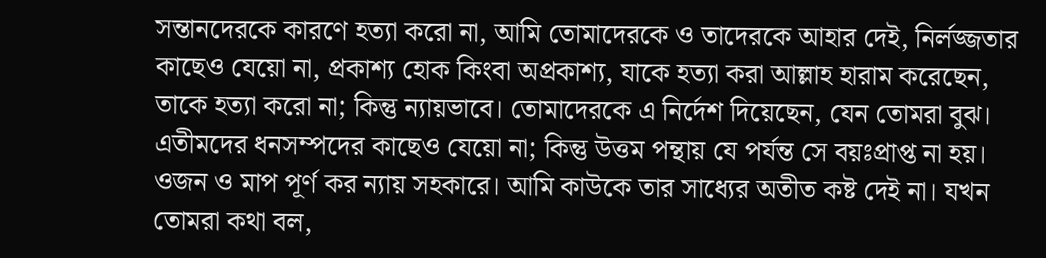সন্তানদেরকে কারণে হত্যা করো না, আমি তোমাদেরকে ও তাদেরকে আহার দেই, নির্লজ্জতার কাছেও যেয়ো না, প্রকাশ্য হোক কিংবা অপ্রকাশ্য, যাকে হত্যা করা আল্লাহ হারাম করেছেন, তাকে হত্যা করো না; কিন্তু ন্যায়ভাবে। তোমাদেরকে এ নির্দেশ দিয়েছেন, যেন তোমরা বুঝ।
এতীমদের ধনসম্পদের কাছেও যেয়ো না; কিন্তু উত্তম পন্থায় যে পর্যন্ত সে বয়ঃপ্রাপ্ত না হয়। ওজন ও মাপ পূর্ণ কর ন্যায় সহকারে। আমি কাউকে তার সাধ্যের অতীত কষ্ট দেই না। যখন তোমরা কথা বল,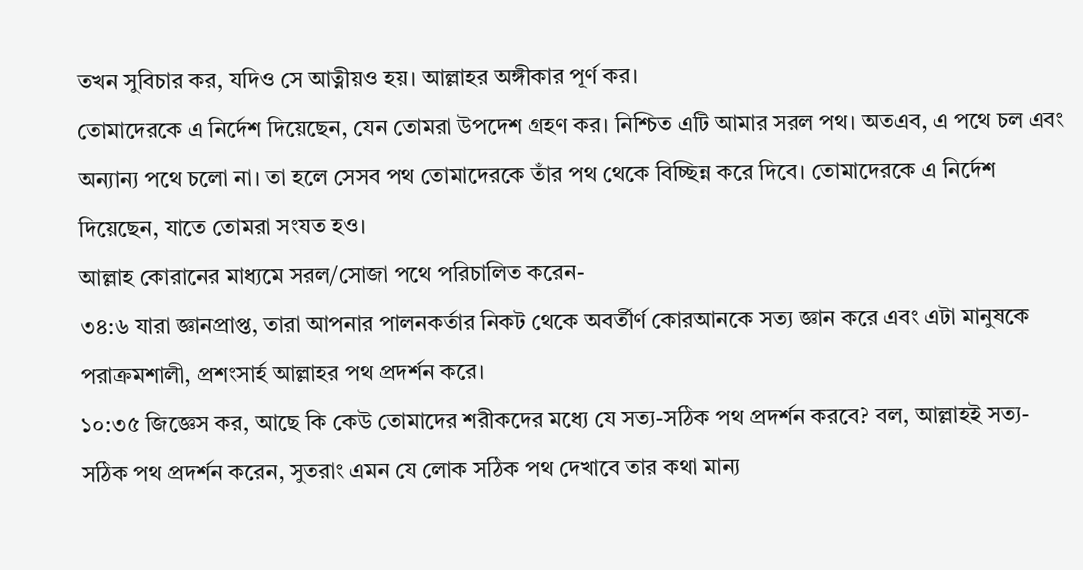তখন সুবিচার কর, যদিও সে আত্নীয়ও হয়। আল্লাহর অঙ্গীকার পূর্ণ কর।
তোমাদেরকে এ নির্দেশ দিয়েছেন, যেন তোমরা উপদেশ গ্রহণ কর। নিশ্চিত এটি আমার সরল পথ। অতএব, এ পথে চল এবং অন্যান্য পথে চলো না। তা হলে সেসব পথ তোমাদেরকে তাঁর পথ থেকে বিচ্ছিন্ন করে দিবে। তোমাদেরকে এ নির্দেশ দিয়েছেন, যাতে তোমরা সংযত হও।
আল্লাহ কোরানের মাধ্যমে সরল/সোজা পথে পরিচালিত করেন-
৩৪:৬ যারা জ্ঞানপ্রাপ্ত, তারা আপনার পালনকর্তার নিকট থেকে অবর্তীর্ণ কোরআনকে সত্য জ্ঞান করে এবং এটা মানুষকে পরাক্রমশালী, প্রশংসার্হ আল্লাহর পথ প্রদর্শন করে।
১০:৩৫ জিজ্ঞেস কর, আছে কি কেউ তোমাদের শরীকদের মধ্যে যে সত্য-সঠিক পথ প্রদর্শন করবে? বল, আল্লাহই সত্য-সঠিক পথ প্রদর্শন করেন, সুতরাং এমন যে লোক সঠিক পথ দেখাবে তার কথা মান্য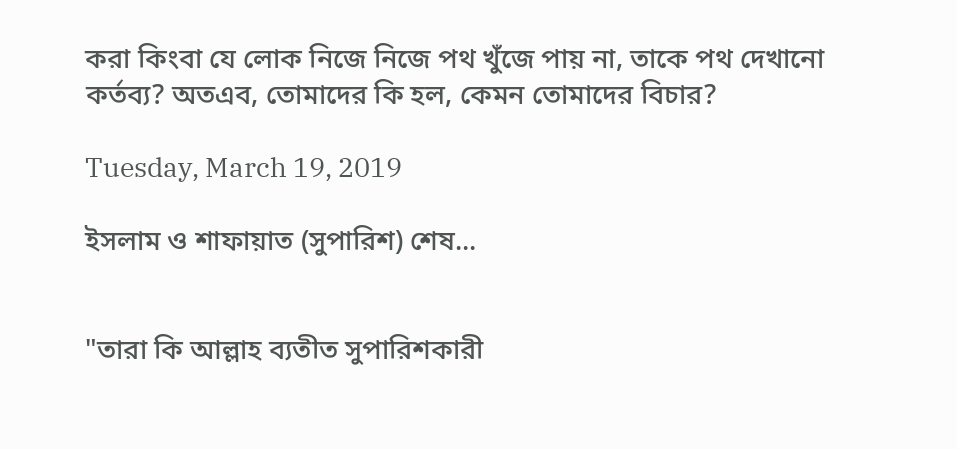করা কিংবা যে লোক নিজে নিজে পথ খুঁজে পায় না, তাকে পথ দেখানো কর্তব্য? অতএব, তোমাদের কি হল, কেমন তোমাদের বিচার?

Tuesday, March 19, 2019

ইসলাম ও শাফায়াত (সুপারিশ) শেষ...


"তারা কি আল্লাহ ব্যতীত সুপারিশকারী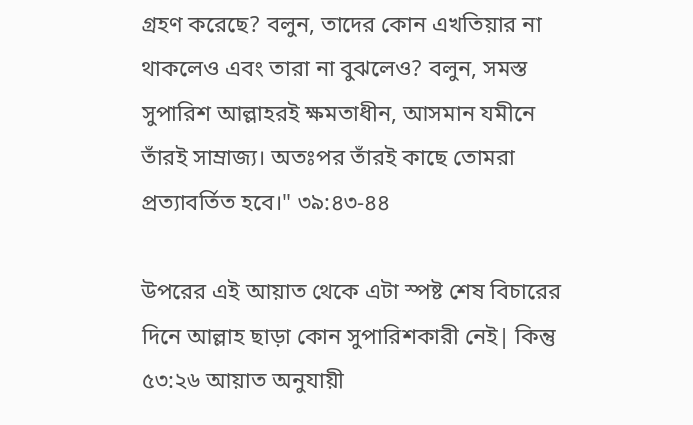গ্রহণ করেছে? বলুন, তাদের কোন এখতিয়ার না থাকলেও এবং তারা না বুঝলেও? বলুন, সমস্ত সুপারিশ আল্লাহরই ক্ষমতাধীন, আসমান যমীনে তাঁরই সাম্রাজ্য। অতঃপর তাঁরই কাছে তোমরা প্রত্যাবর্তিত হবে।" ৩৯:৪৩-৪৪

উপরের এই আয়াত থেকে এটা স্পষ্ট শেষ বিচারের দিনে আল্লাহ ছাড়া কোন সুপারিশকারী নেই| কিন্তু  ৫৩:২৬ আয়াত অনুযায়ী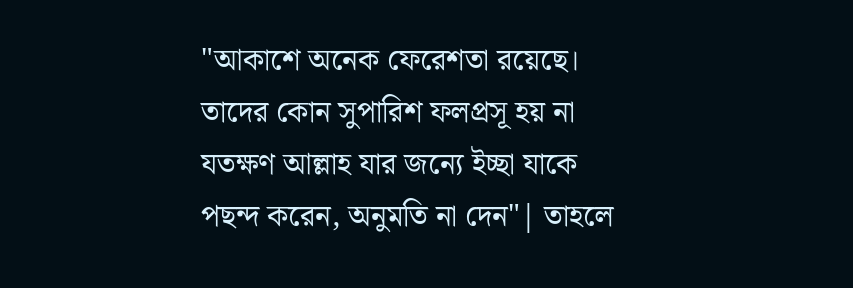"আকাশে অনেক ফেরেশতা রয়েছে। তাদের কোন সুপারিশ ফলপ্রসূ হয় না যতক্ষণ আল্লাহ যার জন্যে ইচ্ছা যাকে পছন্দ করেন, অনুমতি না দেন"| তাহলে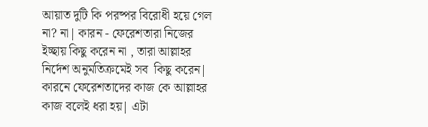আয়াত দুটি কি পরষ্পর বিরোধী হয়ে গেল না? না| কারন - ফেরেশতারা নিজের ইচ্ছায় কিছু করেন না , তারা আল্লাহর নির্দেশ অনুমতিক্রমেই সব  কিছু করেন| কারনে ফেরেশতাদের কাজ কে আল্লাহর কাজ বলেই ধরা হয়| এটা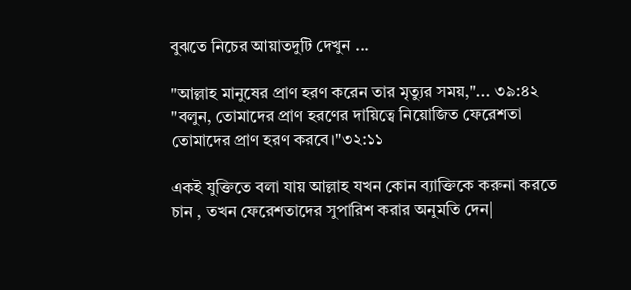বুঝতে নিচের আয়াতদুটি দেখুন ...

"আল্লাহ মানুষের প্রাণ হরণ করেন তার মৃত্যুর সময়,"... ৩৯:৪২
"বলুন, তোমাদের প্রাণ হরণের দায়িত্বে নিয়োজিত ফেরেশতা তোমাদের প্রাণ হরণ করবে।"৩২:১১

একই যুক্তিতে বলা যায় আল্লাহ যখন কোন ব্যাক্তিকে করুনা করতে চান , তখন ফেরেশতাদের সুপারিশ করার অনুমতি দেন|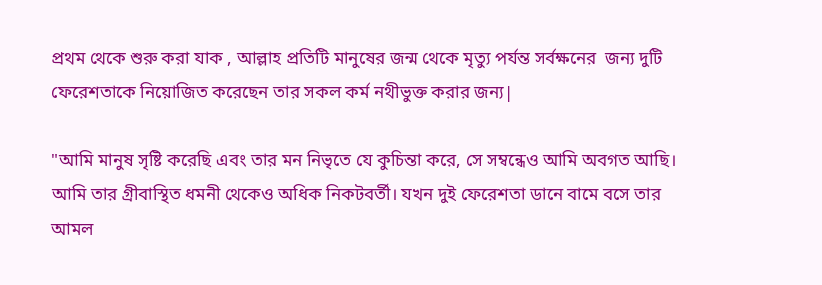প্রথম থেকে শুরু করা যাক , আল্লাহ প্রতিটি মানুষের জন্ম থেকে মৃত্যু পর্যন্ত সর্বক্ষনের  জন্য দুটি ফেরেশতাকে নিয়োজিত করেছেন তার সকল কর্ম নথীভুক্ত করার জন্য|

"আমি মানুষ সৃষ্টি করেছি এবং তার মন নিভৃতে যে কুচিন্তা করে, সে সম্বন্ধেও আমি অবগত আছি। আমি তার গ্রীবাস্থিত ধমনী থেকেও অধিক নিকটবর্তী। যখন দুই ফেরেশতা ডানে বামে বসে তার আমল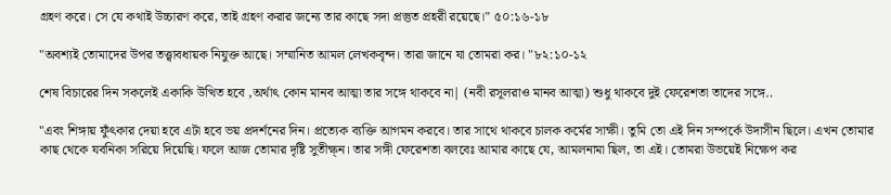গ্রহণ করে। সে যে কথাই উচ্চারণ করে, তাই গ্রহণ করার জন্যে তার কাছে সদা প্রস্তুত প্রহরী রয়েছে।" ৫০:১৬-১৮

"অবশ্যই তোমাদের উপর তত্ত্বাবধায়ক নিযুক্ত আছে। সম্মানিত আমল লেখকবৃন্দ। তারা জানে যা তোমরা কর। "৮২:১০-১২

শেষ বিচারের দিন সকলেই একাকি উত্থিত হবে ,অর্থাৎ কোন মানব আত্মা তার সঙ্গে থাকবে না| (নবী রসূলরাও মানব আত্মা) শুধু থাকবে দুই ফেরেশতা তাদের সঙ্গে..

"এবং শিঙ্গায় ফুঁৎকার দেয়া হবে এটা হবে ভয় প্রদর্শনের দিন। প্রত্যেক ব্যক্তি আগমন করবে। তার সাথে থাকবে চালক কর্মের সাক্ষী। তুমি তো এই দিন সম্পর্কে উদাসীন ছিলে। এখন তোমার কাছ থেকে যবনিকা সরিয়ে দিয়েছি। ফলে আজ তোমার দৃষ্টি সুতীক্ষ্ন। তার সঙ্গী ফেরেশতা বলবেঃ আমার কাছে যে, আমলনামা ছিল, তা এই। তোমরা উভয়েই নিক্ষেপ কর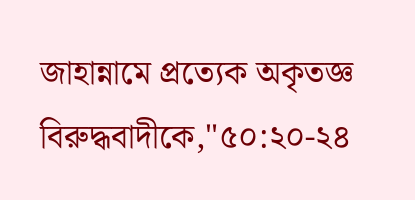জাহান্নামে প্রত্যেক অকৃতজ্ঞ বিরুদ্ধবাদীকে,"৫০:২০-২৪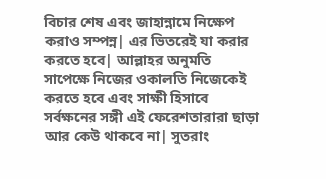বিচার শেষ এবং জাহান্নামে নিক্ষেপ করাও সম্পন্ন| এর ভিতরেই যা করার করতে হবে| আল্লাহর অনুমতি সাপেক্ষে নিজের ওকালতি নিজেকেই করতে হবে এবং সাক্ষী হিসাবে সর্বক্ষনের সঙ্গী এই ফেরেশতারারা ছাড়া আর কেউ থাকবে না| সুতরাং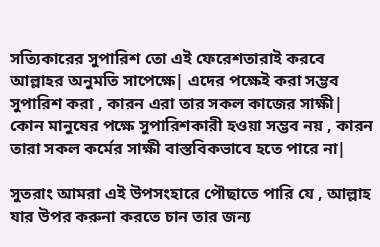সত্যিকারের সুপারিশ তো এই ফেরেশতারাই করবে আল্লাহর অনুমতি সাপেক্ষে| এদের পক্ষেই করা সম্ভব সুপারিশ করা , কারন এরা তার সকল কাজের সাক্ষী| কোন মানুষের পক্ষে সুপারিশকারী হওয়া সম্ভব নয় , কারন  তারা সকল কর্মের সাক্ষী বাস্তবিকভাবে হতে পারে না|

সুতরাং আমরা এই উপসংহারে পৌছাতে পারি যে , আল্লাহ যার উপর করুনা করতে চান তার জন্য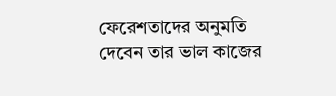ফেরেশতাদের অনুমতি দেবেন তার ভাল কাজের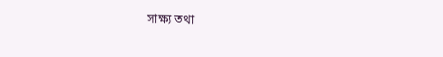সাক্ষ্য তথা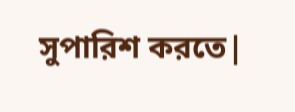সুপারিশ করতে|